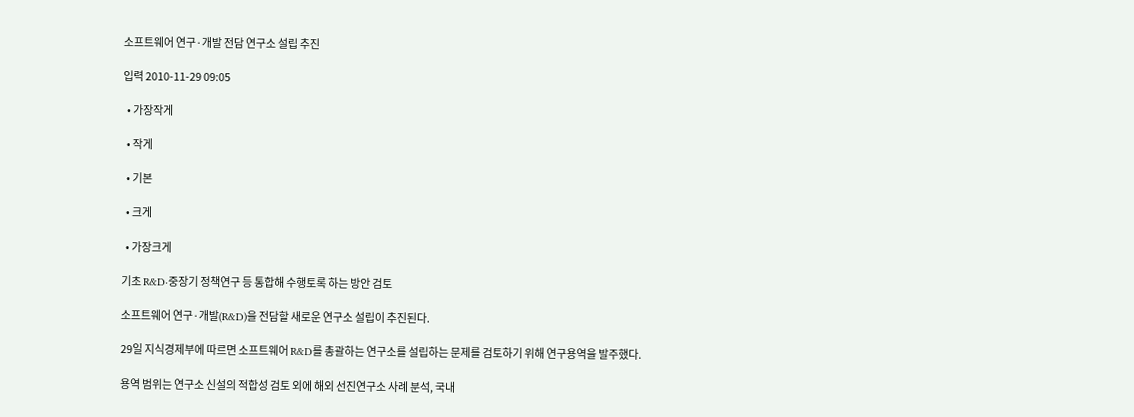소프트웨어 연구·개발 전담 연구소 설립 추진

입력 2010-11-29 09:05

  • 가장작게

  • 작게

  • 기본

  • 크게

  • 가장크게

기초 R&D·중장기 정책연구 등 통합해 수행토록 하는 방안 검토

소프트웨어 연구·개발(R&D)을 전담할 새로운 연구소 설립이 추진된다.

29일 지식경제부에 따르면 소프트웨어 R&D를 총괄하는 연구소를 설립하는 문제를 검토하기 위해 연구용역을 발주했다.

용역 범위는 연구소 신설의 적합성 검토 외에 해외 선진연구소 사례 분석, 국내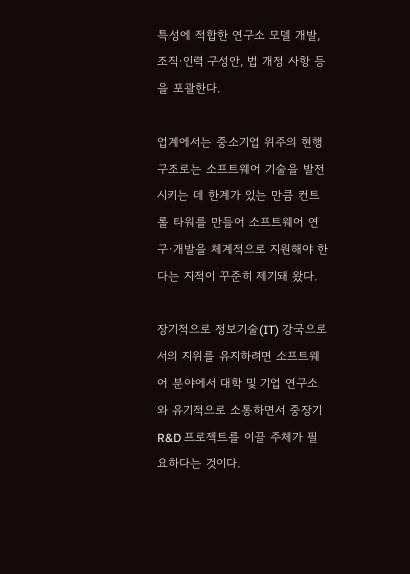특성에 적합한 연구소 모델 개발, 조직·인력 구성안, 법 개정 사항 등을 포괄한다.

업계에서는 중소기업 위주의 현행 구조로는 소프트웨어 기술을 발전시키는 데 한계가 있는 만큼 컨트롤 타워를 만들어 소프트웨어 연구·개발을 체계적으로 지원해야 한다는 지적이 꾸준히 제기돼 왔다.

장기적으로 정보기술(IT) 강국으로서의 지위를 유지하려면 소프트웨어 분야에서 대학 및 기업 연구소와 유기적으로 소통하면서 중장기 R&D 프로젝트를 이끌 주체가 필요하다는 것이다.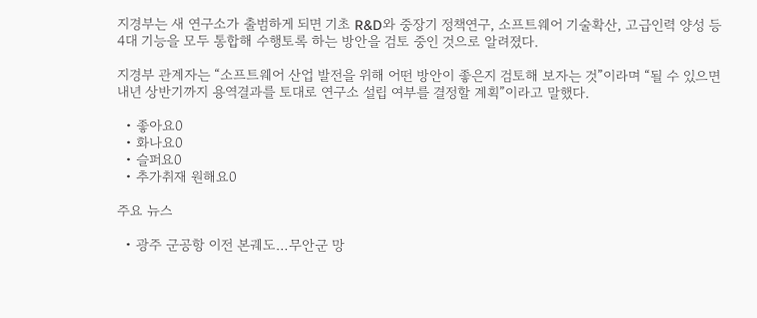지경부는 새 연구소가 출범하게 되면 기초 R&D와 중장기 정책연구, 소프트웨어 기술확산, 고급인력 양성 등 4대 기능을 모두 통합해 수행토록 하는 방안을 검토 중인 것으로 알려졌다.

지경부 관계자는 “소프트웨어 산업 발전을 위해 어떤 방안이 좋은지 검토해 보자는 것”이라며 “될 수 있으면 내년 상반기까지 용역결과를 토대로 연구소 설립 여부를 결정할 계획”이라고 말했다.

  • 좋아요0
  • 화나요0
  • 슬퍼요0
  • 추가취재 원해요0

주요 뉴스

  • 광주 군공항 이전 본궤도…무안군 망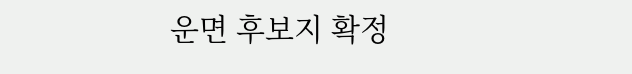운면 후보지 확정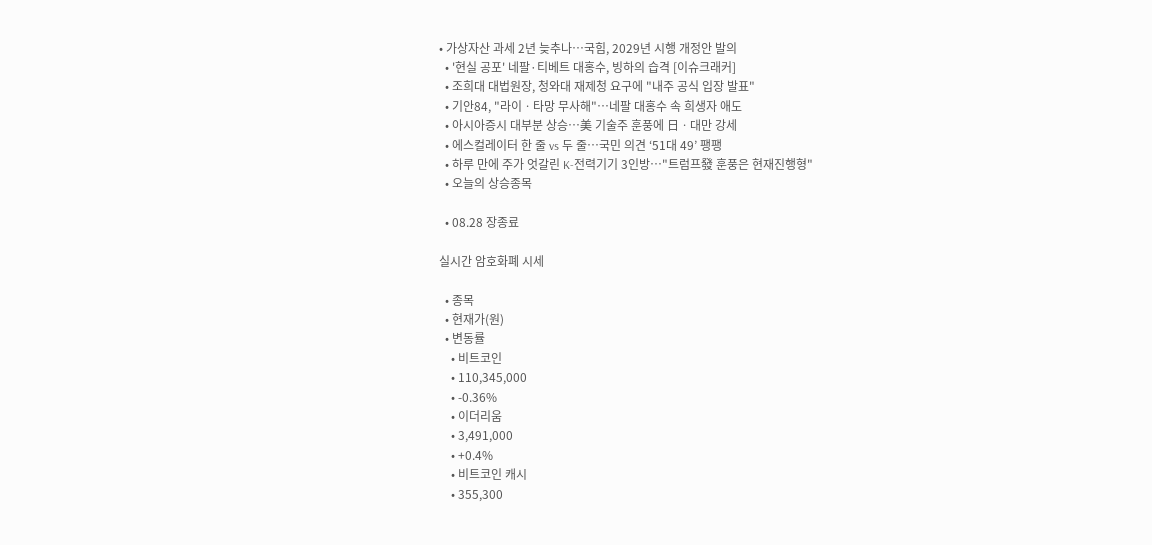• 가상자산 과세 2년 늦추나⋯국힘, 2029년 시행 개정안 발의
  • '현실 공포' 네팔·티베트 대홍수, 빙하의 습격 [이슈크래커]
  • 조희대 대법원장, 청와대 재제청 요구에 "내주 공식 입장 발표"
  • 기안84, "라이ㆍ타망 무사해"⋯네팔 대홍수 속 희생자 애도
  • 아시아증시 대부분 상승⋯美 기술주 훈풍에 日ㆍ대만 강세
  • 에스컬레이터 한 줄 vs 두 줄⋯국민 의견 ‘51대 49’ 팽팽
  • 하루 만에 주가 엇갈린 K-전력기기 3인방…"트럼프發 훈풍은 현재진행형"
  • 오늘의 상승종목

  • 08.28 장종료

실시간 암호화폐 시세

  • 종목
  • 현재가(원)
  • 변동률
    • 비트코인
    • 110,345,000
    • -0.36%
    • 이더리움
    • 3,491,000
    • +0.4%
    • 비트코인 캐시
    • 355,300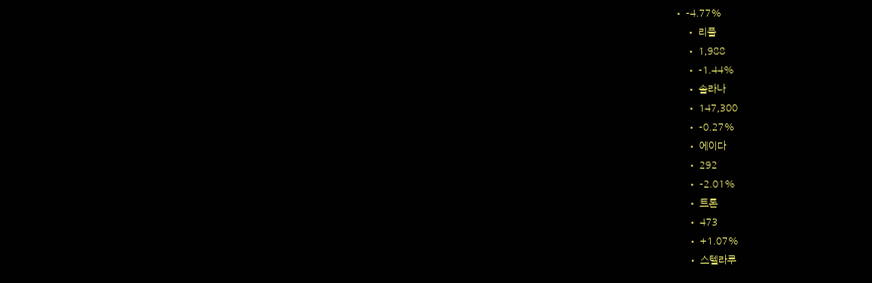• -4.77%
    • 리플
    • 1,988
    • -1.44%
    • 솔라나
    • 147,300
    • -0.27%
    • 에이다
    • 292
    • -2.01%
    • 트론
    • 473
    • +1.07%
    • 스텔라루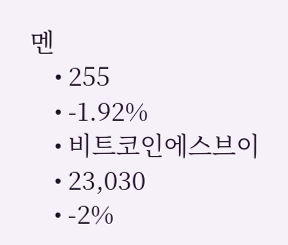멘
    • 255
    • -1.92%
    • 비트코인에스브이
    • 23,030
    • -2%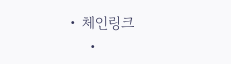• 체인링크
    •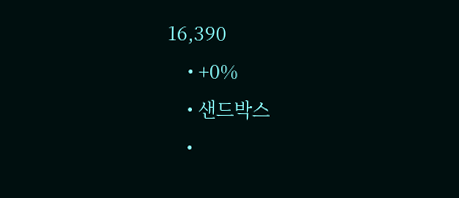16,390
    • +0%
    • 샌드박스
    •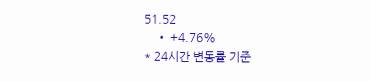51.52
    • +4.76%
* 24시간 변동률 기준